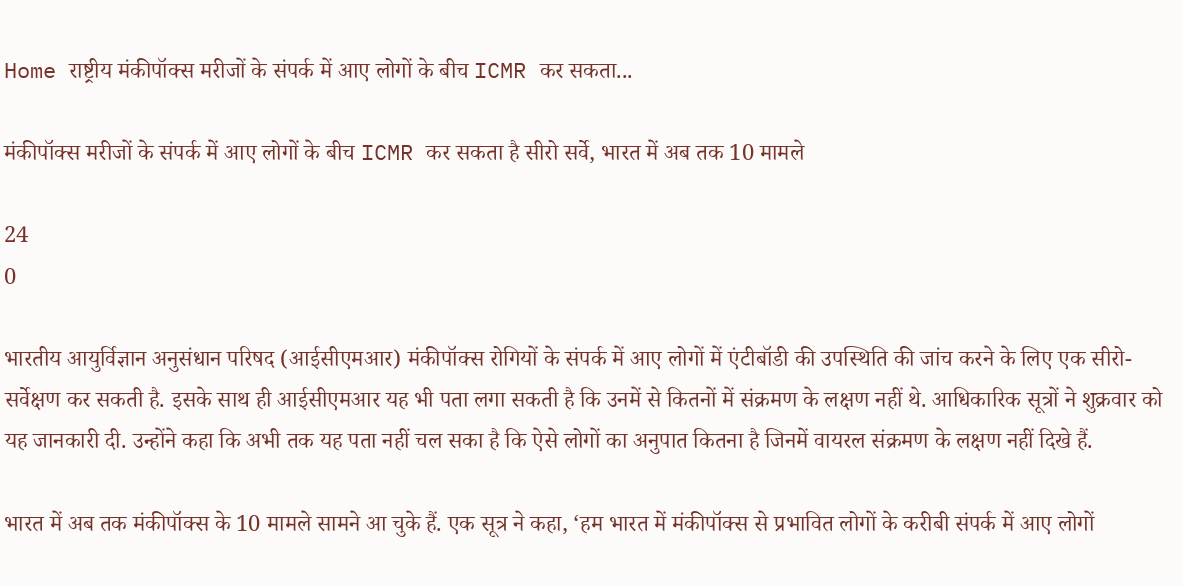Home राष्ट्रीय मंकीपॉक्स मरीजों के संपर्क में आए लोगों के बीच ICMR कर सकता...

मंकीपॉक्स मरीजों के संपर्क में आए लोगों के बीच ICMR कर सकता है सीरो सर्वे, भारत में अब तक 10 मामले

24
0

भारतीय आयुर्विज्ञान अनुसंधान परिषद (आईसीएमआर) मंकीपॉक्स रोगियों के संपर्क में आए लोगों में एंटीबॉडी की उपस्थिति की जांच करने के लिए एक सीरो-सर्वेक्षण कर सकती है. इसके साथ ही आईसीएमआर यह भी पता लगा सकती है कि उनमें से कितनों में संक्रमण के लक्षण नहीं थे. आधिकारिक सूत्रों ने शुक्रवार को यह जानकारी दी. उन्होंने कहा कि अभी तक यह पता नहीं चल सका है कि ऐसे लोगों का अनुपात कितना है जिनमें वायरल संक्रमण के लक्षण नहीं दिखे हैं.

भारत में अब तक मंकीपॉक्स के 10 मामले सामने आ चुके हैं. एक सूत्र ने कहा, ‘हम भारत में मंकीपॉक्स से प्रभावित लोगों के करीबी संपर्क में आए लोगों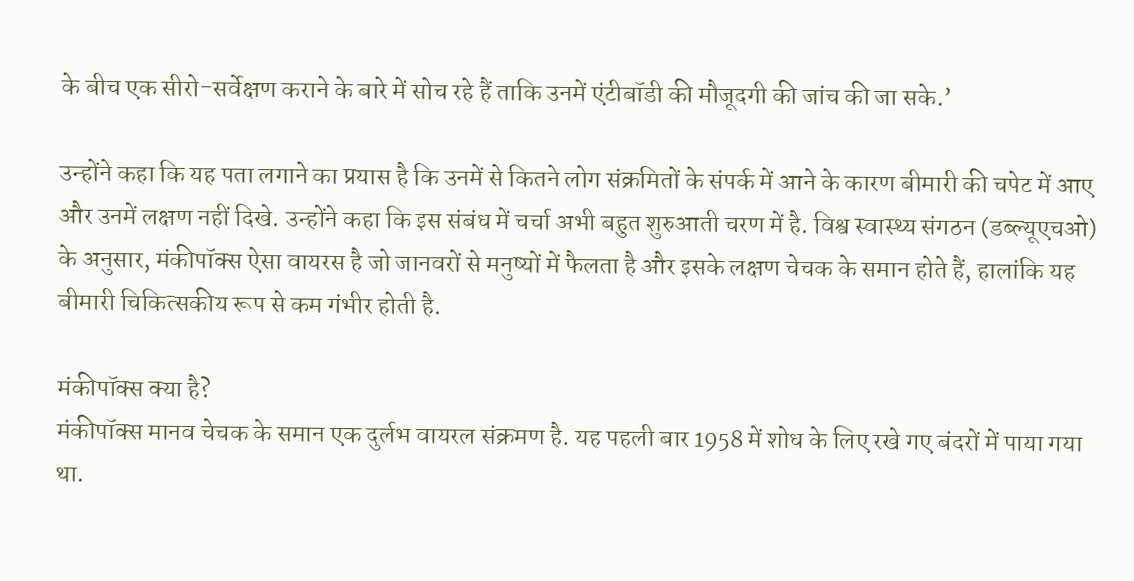के बीच एक सीरो-सर्वेक्षण कराने के बारे में सोच रहे हैं ताकि उनमें एंटीबॉडी की मौजूदगी की जांच की जा सके.’

उन्होंने कहा कि यह पता लगाने का प्रयास है कि उनमें से कितने लोग संक्रमितों के संपर्क में आने के कारण बीमारी की चपेट में आए और उनमें लक्षण नहीं दिखे. उन्होंने कहा कि इस संबंध में चर्चा अभी बहुत शुरुआती चरण में है. विश्व स्वास्थ्य संगठन (डब्ल्यूएचओ) के अनुसार, मंकीपॉक्स ऐसा वायरस है जो जानवरों से मनुष्यों में फैलता है और इसके लक्षण चेचक के समान होते हैं, हालांकि यह बीमारी चिकित्सकीय रूप से कम गंभीर होती है.

मंकीपॉक्स क्या है?
मंकीपॉक्स मानव चेचक के समान एक दुर्लभ वायरल संक्रमण है. यह पहली बार 1958 में शोध के लिए रखे गए बंदरों में पाया गया था.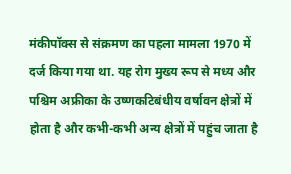मंकीपॉक्स से संक्रमण का पहला मामला 1970 में दर्ज किया गया था. यह रोग मुख्य रूप से मध्य और पश्चिम अफ्रीका के उष्णकटिबंधीय वर्षावन क्षेत्रों में होता है और कभी-कभी अन्य क्षेत्रों में पहुंच जाता है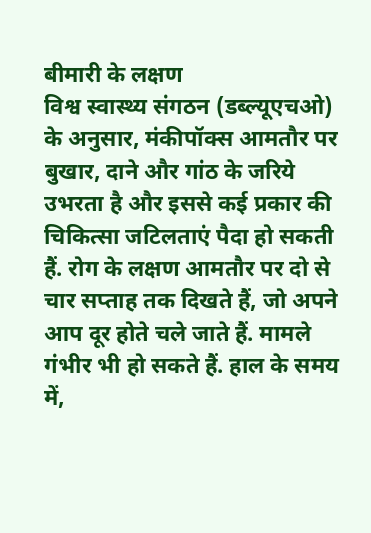बीमारी के लक्षण
विश्व स्वास्थ्य संगठन (डब्ल्यूएचओ) के अनुसार, मंकीपॉक्स आमतौर पर बुखार, दाने और गांठ के जरिये उभरता है और इससे कई प्रकार की चिकित्सा जटिलताएं पैदा हो सकती हैं. रोग के लक्षण आमतौर पर दो से चार सप्ताह तक दिखते हैं, जो अपने आप दूर होते चले जाते हैं. मामले गंभीर भी हो सकते हैं. हाल के समय में,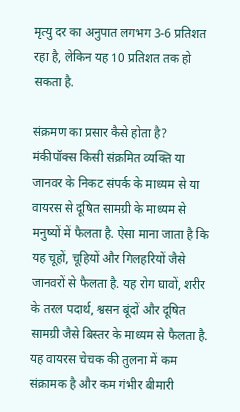मृत्यु दर का अनुपात लगभग 3-6 प्रतिशत रहा है, लेकिन यह 10 प्रतिशत तक हो सकता है.

संक्रमण का प्रसार कैसे होता है?
मंकीपॉक्स किसी संक्रमित व्यक्ति या जानवर के निकट संपर्क के माध्यम से या वायरस से दूषित सामग्री के माध्यम से मनुष्यों में फैलता है. ऐसा माना जाता है कि यह चूहों, चूहियों और गिलहरियों जैसे जानवरों से फैलता है. यह रोग घावों, शरीर के तरल पदार्थ, श्वसन बूंदों और दूषित सामग्री जैसे बिस्तर के माध्यम से फैलता है. यह वायरस चेचक की तुलना में कम संक्रामक है और कम गंभीर बीमारी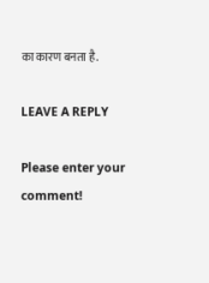का कारण बनता है.

LEAVE A REPLY

Please enter your comment!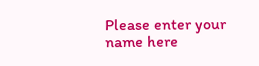Please enter your name here